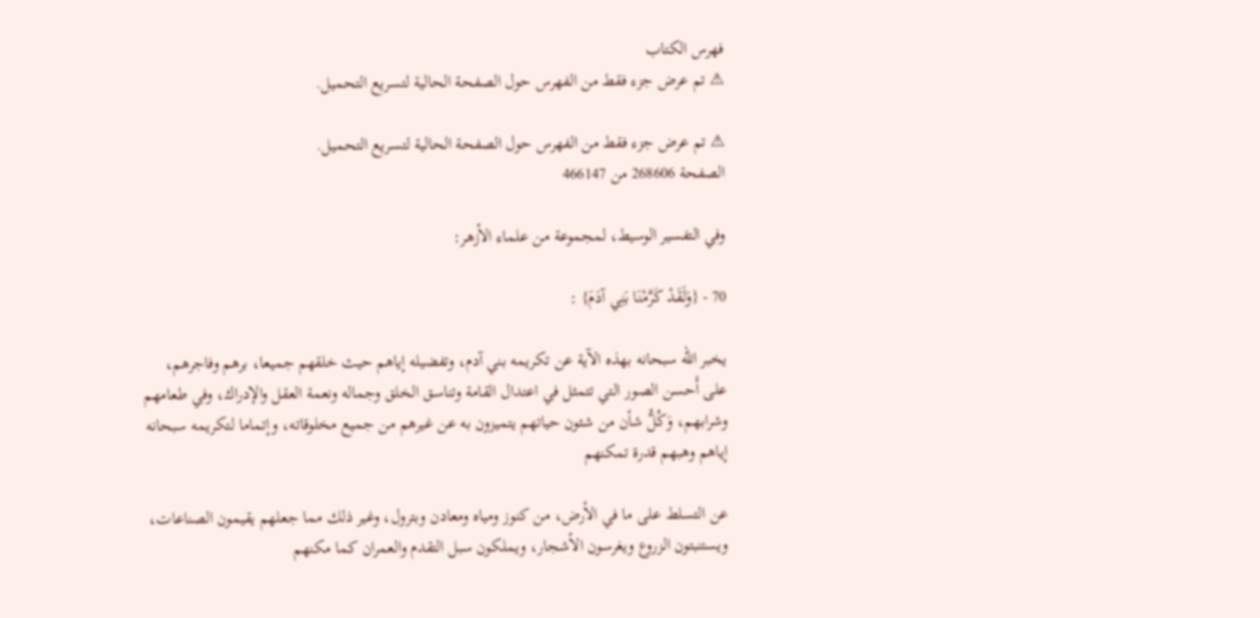فهرس الكتاب
⚠ تم عرض جزء فقط من الفهرس حول الصفحة الحالية لتسريع التحميل.

⚠ تم عرض جزء فقط من الفهرس حول الصفحة الحالية لتسريع التحميل.
الصفحة 268606 من 466147

وفي التفسير الوسيط، لمجموعة من علماء الأزهر:

70 - {وَلَقَدْ كَرَّمْنَا بَنِي آدَمَ} :

يخبر الله سبحانه بهذه الآية عن تكريمه بني آدم، وتفضيله إياهم حيث خلقهم جميعا، برهم وفاجرهم، على أَحسن الصور التي تتمثل في اعتدال القامة وتناسق الخلق وجماله ونعمة العقل والإدراك، وفي طعامهم وشرابهم، وَكُلُّ شأن من شئون حياتهم يتميزون به عن غيرهم من جميع مخلوقاته، وإتماما لتكريمه سبحانه إياهم وهبهم قدرة تمكنهم

عن التسلط على ما في الأرض، من كنوز ومياه ومعادن وبترول، وغير ذلك مما جعلهم يقيمون الصناعات، ويستنبتون الزروع ويغرسون الأشجار، ويملكون سبل التقدم والعمران كما مكنهم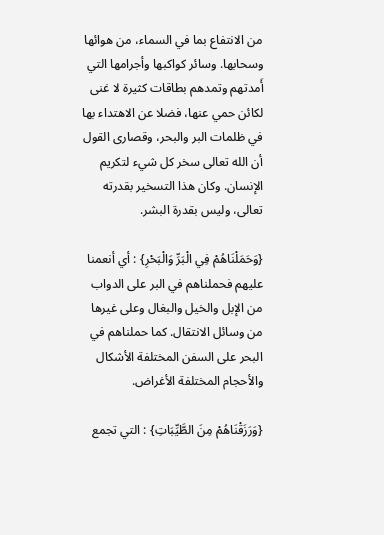من الانتفاع بما في السماء، من هوائها وسحابها. وسائر كواكبها وأجرامها التي أَمدتهم وتمدهم بطاقات كثيرة لا غنى لكائن حمي عنها، فضلا عن الاهتداء بها في ظلمات البر والبحر، وقصارى القول أن الله تعالى سخر كل شيء لتكريم الإنسان. وكان هذا التسخير بقدرته تعالى، وليس بقدرة البشر.

{وَحَمَلْنَاهُمْ فِي الْبَرِّ وَالْبَحْرِ} : أي أنعمنا عليهم فحملناهم في البر على الدواب من الإبل والخيل والبغال وعلى غيرها من وسائل الانتقال. كما حملناهم في البحر على السفن المختلفة الأشكال والأحجام المختلفة الأغراض.

{وَرَزَقْنَاهُمْ مِنَ الطَّيِّبَاتِ} : التي تجمع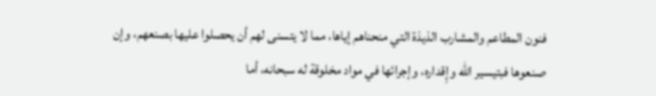فنون المطاعم والمشارب الذيذة التي منحناهم إياها، مما لا يتسنى لهم أن يحصلوا عليها بصنعهم، وإن صنعوها فبتيسير الله وإِقداره، وإجرائها في مواد مخلوقة له سبحانه، أما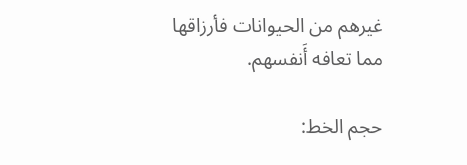غيرهم من الحيوانات فأرزاقها مما تعافه أَنفسهم.

حجم الخط: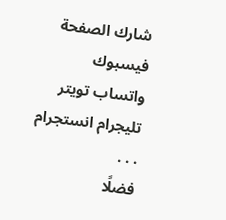شارك الصفحة
فيسبوك واتساب تويتر تليجرام انستجرام
. . .
فضلًا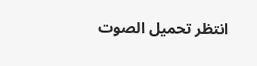انتظر تحميل الصوت